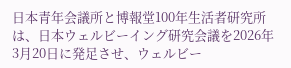日本青年会議所と博報堂100年生活者研究所は、日本ウェルビーイング研究会議を2026年3月20日に発足させ、ウェルビー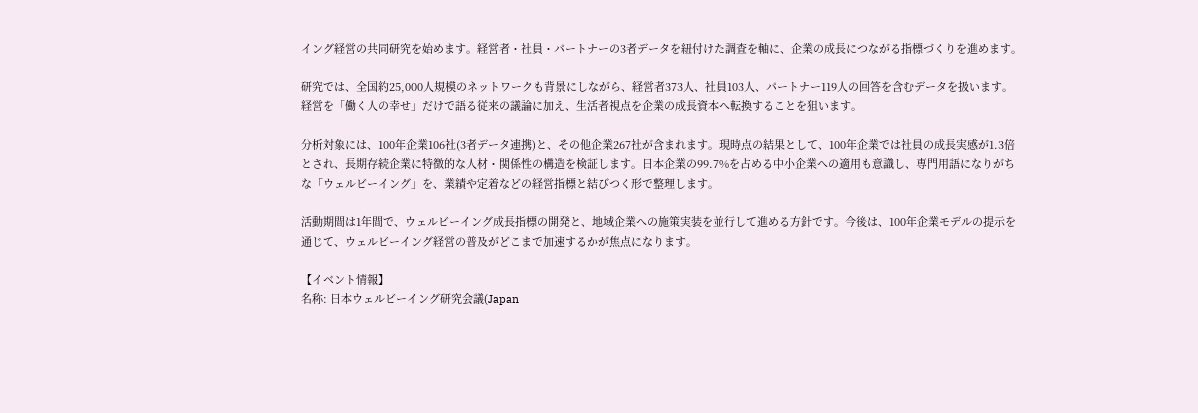イング経営の共同研究を始めます。経営者・社員・パートナーの3者データを紐付けた調査を軸に、企業の成長につながる指標づくりを進めます。

研究では、全国約25,000人規模のネットワークも背景にしながら、経営者373人、社員103人、パートナー119人の回答を含むデータを扱います。経営を「働く人の幸せ」だけで語る従来の議論に加え、生活者視点を企業の成長資本へ転換することを狙います。

分析対象には、100年企業106社(3者データ連携)と、その他企業267社が含まれます。現時点の結果として、100年企業では社員の成長実感が1.3倍とされ、長期存続企業に特徴的な人材・関係性の構造を検証します。日本企業の99.7%を占める中小企業への適用も意識し、専門用語になりがちな「ウェルビーイング」を、業績や定着などの経営指標と結びつく形で整理します。

活動期間は1年間で、ウェルビーイング成長指標の開発と、地域企業への施策実装を並行して進める方針です。今後は、100年企業モデルの提示を通じて、ウェルビーイング経営の普及がどこまで加速するかが焦点になります。

【イベント情報】
名称: 日本ウェルビーイング研究会議(Japan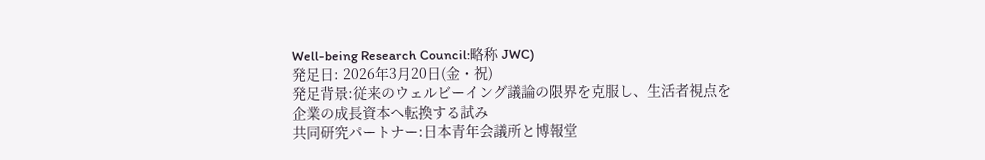Well-being Research Council:略称 JWC)
発足日: 2026年3月20日(金・祝)
発足背景:従来のウェルビーイング議論の限界を克服し、生活者視点を企業の成長資本へ転換する試み
共同研究パートナー:日本青年会議所と博報堂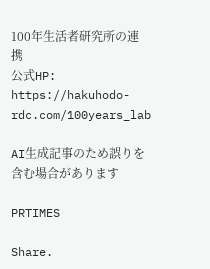100年生活者研究所の連携
公式HP: https://hakuhodo-rdc.com/100years_lab

AI生成記事のため誤りを含む場合があります

PRTIMES

Share.